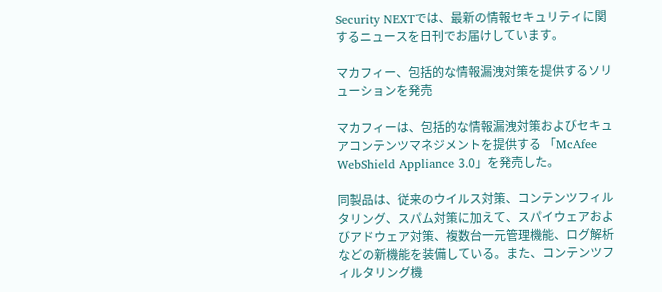Security NEXTでは、最新の情報セキュリティに関するニュースを日刊でお届けしています。

マカフィー、包括的な情報漏洩対策を提供するソリューションを発売

マカフィーは、包括的な情報漏洩対策およびセキュアコンテンツマネジメントを提供する 「McAfee WebShield Appliance 3.0」を発売した。

同製品は、従来のウイルス対策、コンテンツフィルタリング、スパム対策に加えて、スパイウェアおよびアドウェア対策、複数台一元管理機能、ログ解析などの新機能を装備している。また、コンテンツフィルタリング機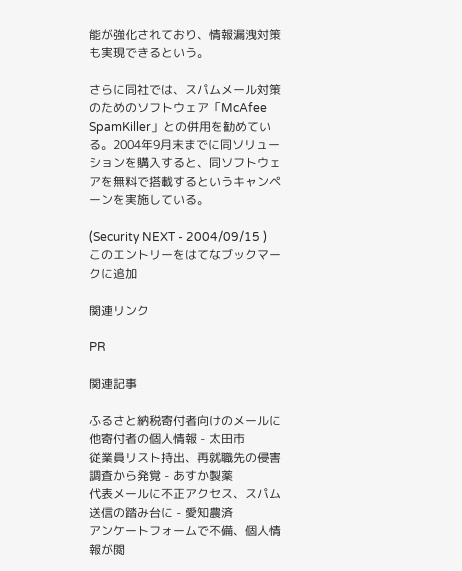能が強化されており、情報漏洩対策も実現できるという。

さらに同社では、スパムメール対策のためのソフトウェア「McAfee SpamKiller」との併用を勧めている。2004年9月末までに同ソリューションを購入すると、同ソフトウェアを無料で搭載するというキャンペーンを実施している。

(Security NEXT - 2004/09/15 ) このエントリーをはてなブックマークに追加

関連リンク

PR

関連記事

ふるさと納税寄付者向けのメールに他寄付者の個人情報 - 太田市
従業員リスト持出、再就職先の侵害調査から発覚 - あすか製薬
代表メールに不正アクセス、スパム送信の踏み台に - 愛知農済
アンケートフォームで不備、個人情報が閲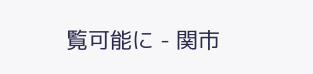覧可能に - 関市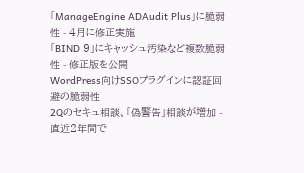「ManageEngine ADAudit Plus」に脆弱性 - 4月に修正実施
「BIND 9」にキャッシュ汚染など複数脆弱性 - 修正版を公開
WordPress向けSSOプラグインに認証回避の脆弱性
2Qのセキュ相談、「偽警告」相談が増加 - 直近2年間で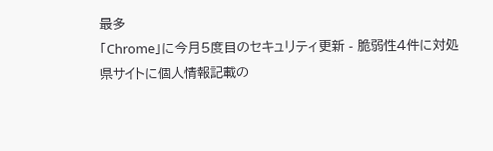最多
「Chrome」に今月5度目のセキュリティ更新 - 脆弱性4件に対処
県サイトに個人情報記載の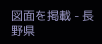図面を掲載 - 長野県